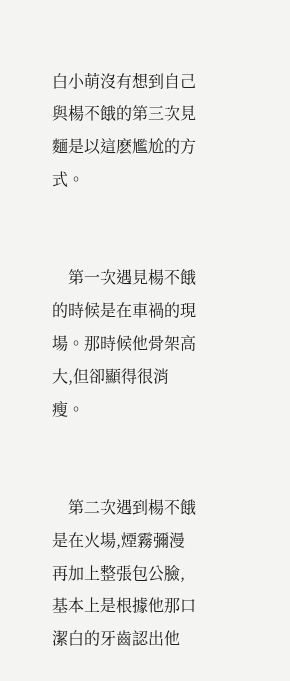白小萌沒有想到自己與楊不餓的第三次見麵是以這麽尷尬的方式。


    第一次遇見楊不餓的時候是在車禍的現場。那時候他骨架高大,但卻顯得很消瘦。


    第二次遇到楊不餓是在火場,煙霧彌漫再加上整張包公臉,基本上是根據他那口潔白的牙齒認出他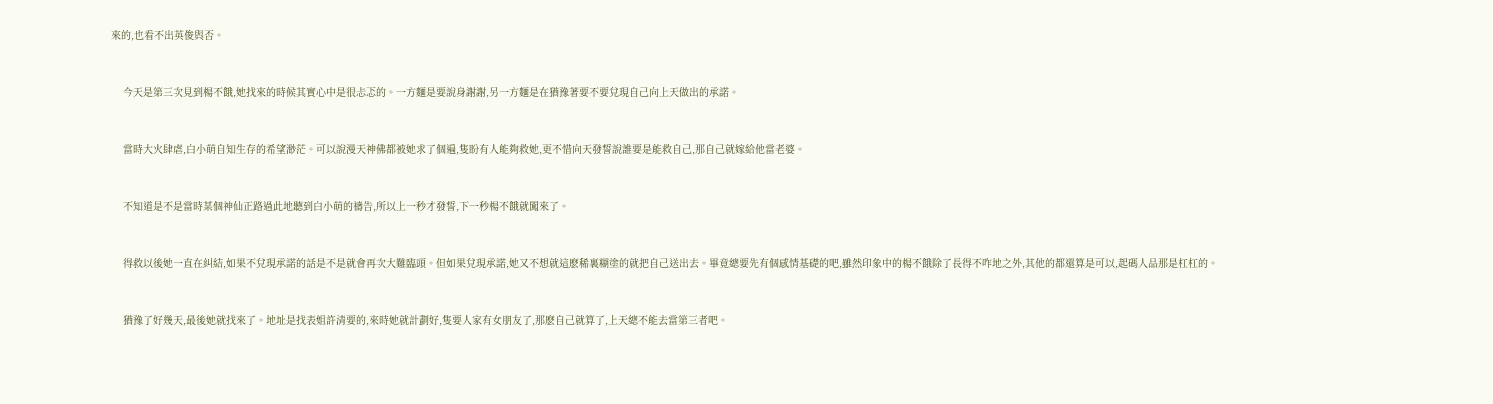來的,也看不出英俊與否。


    今天是第三次見到楊不餓,她找來的時候其實心中是很忐忑的。一方麵是要說身謝謝,另一方麵是在猶豫著要不要兌現自己向上天做出的承諾。


    當時大火肆虐,白小萌自知生存的希望渺茫。可以說漫天神佛都被她求了個遍,隻盼有人能夠救她,更不惜向天發誓說誰要是能救自己,那自己就嫁給他當老婆。


    不知道是不是當時某個神仙正路過此地聽到白小萌的禱告,所以上一秒才發誓,下一秒楊不餓就闖來了。


    得救以後她一直在糾結,如果不兌現承諾的話是不是就會再次大難臨頭。但如果兌現承諾,她又不想就這麽稀裏糊塗的就把自己送出去。畢竟總要先有個感情基礎的吧,雖然印象中的楊不餓除了長得不咋地之外,其他的都還算是可以,起碼人品那是杠杠的。


    猶豫了好幾天,最後她就找來了。地址是找表姐許清要的,來時她就計劃好,隻要人家有女朋友了,那麽自己就算了,上天總不能去當第三者吧。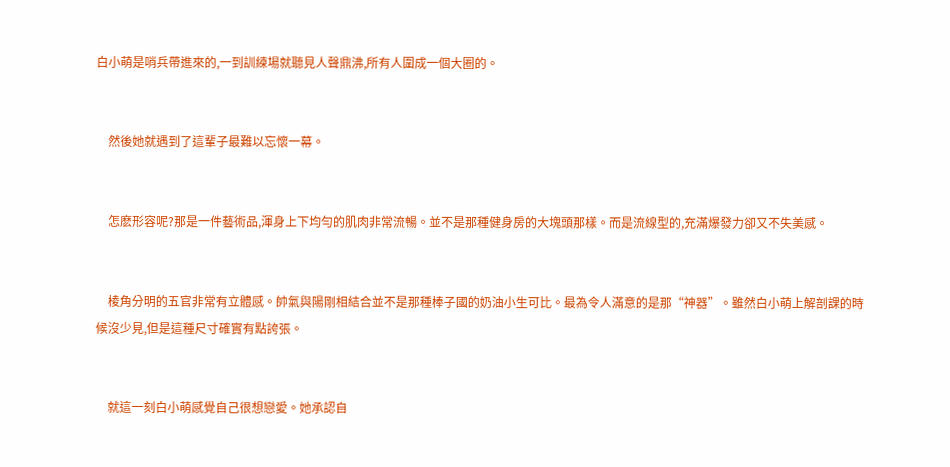白小萌是哨兵帶進來的,一到訓練場就聽見人聲鼎沸,所有人圍成一個大圈的。


    然後她就遇到了這輩子最難以忘懷一幕。


    怎麽形容呢?那是一件藝術品,渾身上下均勻的肌肉非常流暢。並不是那種健身房的大塊頭那樣。而是流線型的,充滿爆發力卻又不失美感。


    棱角分明的五官非常有立體感。帥氣與陽剛相結合並不是那種棒子國的奶油小生可比。最為令人滿意的是那“神器”。雖然白小萌上解剖課的時候沒少見,但是這種尺寸確實有點誇張。


    就這一刻白小萌感覺自己很想戀愛。她承認自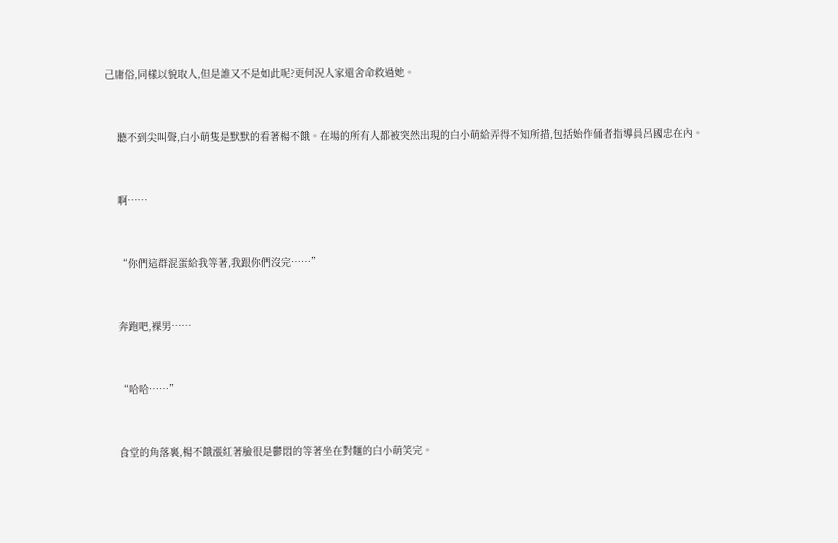己庸俗,同樣以貌取人,但是誰又不是如此呢?更何況人家還舍命救過她。


    聽不到尖叫聲,白小萌隻是默默的看著楊不餓。在場的所有人都被突然出現的白小萌給弄得不知所措,包括始作俑者指導員呂國忠在內。


    啊……


    “你們這群混蛋給我等著,我跟你們沒完……”


    奔跑吧,裸男……


    “哈哈……”


    食堂的角落裏,楊不餓漲紅著臉很是鬱悶的等著坐在對麵的白小萌笑完。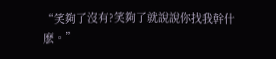“笑夠了沒有?笑夠了就說說你找我幹什麽。”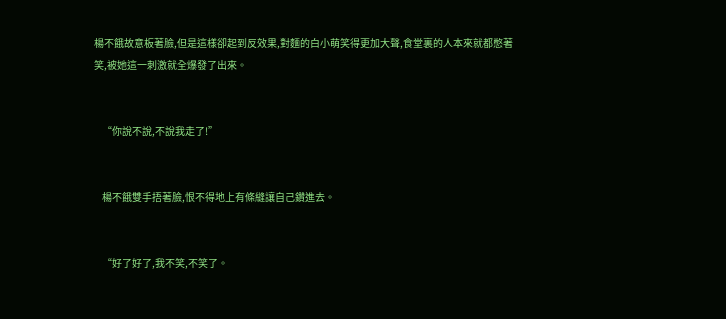楊不餓故意板著臉,但是這樣卻起到反效果,對麵的白小萌笑得更加大聲,食堂裏的人本來就都憋著笑,被她這一刺激就全爆發了出來。


    “你說不說,不說我走了!”


    楊不餓雙手捂著臉,恨不得地上有條縫讓自己鑽進去。


    “好了好了,我不笑,不笑了。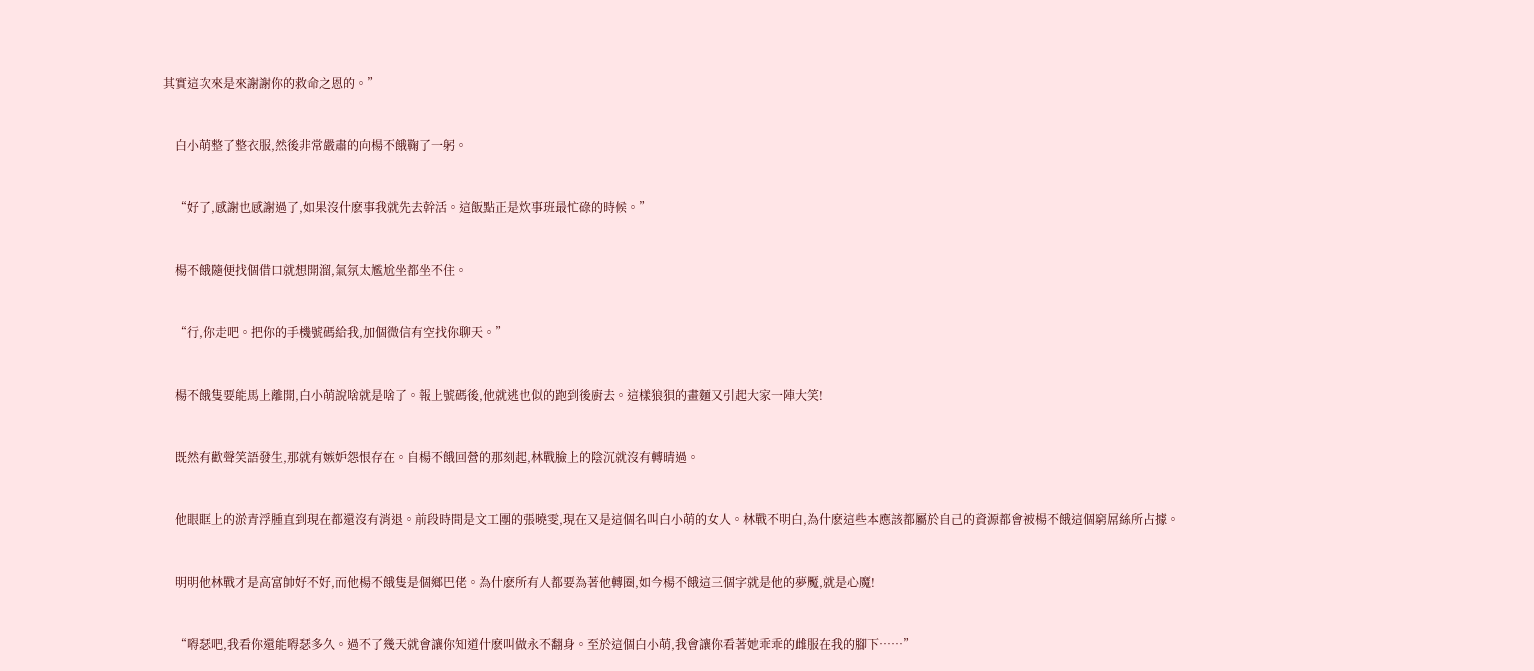其實這次來是來謝謝你的救命之恩的。”


    白小萌整了整衣服,然後非常嚴肅的向楊不餓鞠了一躬。


    “好了,感謝也感謝過了,如果沒什麽事我就先去幹活。這飯點正是炊事班最忙碌的時候。”


    楊不餓隨便找個借口就想開溜,氣氛太尷尬坐都坐不住。


    “行,你走吧。把你的手機號碼給我,加個微信有空找你聊天。”


    楊不餓隻要能馬上離開,白小萌說啥就是啥了。報上號碼後,他就逃也似的跑到後廚去。這樣狼狽的畫麵又引起大家一陣大笑!


    既然有歡聲笑語發生,那就有嫉妒怨恨存在。自楊不餓回營的那刻起,林戰臉上的陰沉就沒有轉晴過。


    他眼眶上的淤青浮腫直到現在都還沒有消退。前段時間是文工團的張曉雯,現在又是這個名叫白小萌的女人。林戰不明白,為什麽這些本應該都屬於自己的資源都會被楊不餓這個窮屌絲所占據。


    明明他林戰才是高富帥好不好,而他楊不餓隻是個鄉巴佬。為什麽所有人都要為著他轉圈,如今楊不餓這三個字就是他的夢魘,就是心魔!


    “嘚瑟吧,我看你還能嘚瑟多久。過不了幾天就會讓你知道什麽叫做永不翻身。至於這個白小萌,我會讓你看著她乖乖的雌服在我的腳下……”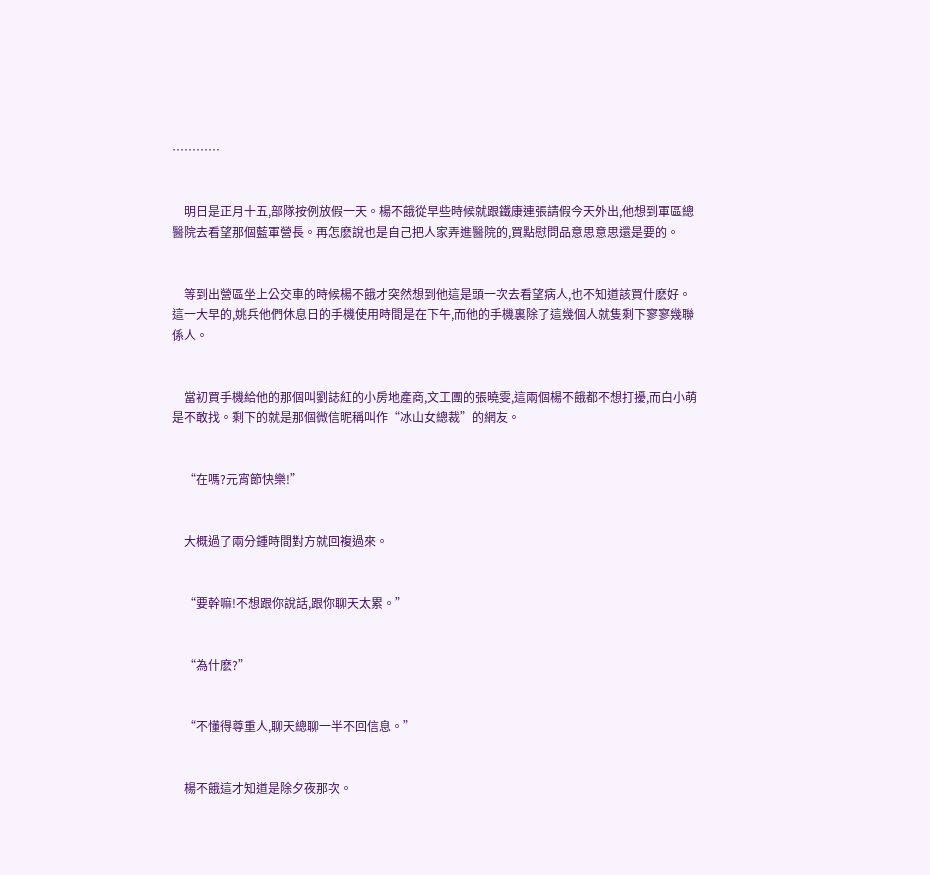…………


    明日是正月十五,部隊按例放假一天。楊不餓從早些時候就跟鐵康連張請假今天外出,他想到軍區總醫院去看望那個藍軍營長。再怎麽說也是自己把人家弄進醫院的,買點慰問品意思意思還是要的。


    等到出營區坐上公交車的時候楊不餓才突然想到他這是頭一次去看望病人,也不知道該買什麽好。這一大早的,姚兵他們休息日的手機使用時間是在下午,而他的手機裏除了這幾個人就隻剩下寥寥幾聯係人。


    當初買手機給他的那個叫劉誌紅的小房地產商,文工團的張曉雯,這兩個楊不餓都不想打擾,而白小萌是不敢找。剩下的就是那個微信昵稱叫作“冰山女總裁”的網友。


    “在嗎?元宵節快樂!”


    大概過了兩分鍾時間對方就回複過來。


    “要幹嘛!不想跟你說話,跟你聊天太累。”


    “為什麽?”


    “不懂得尊重人,聊天總聊一半不回信息。”


    楊不餓這才知道是除夕夜那次。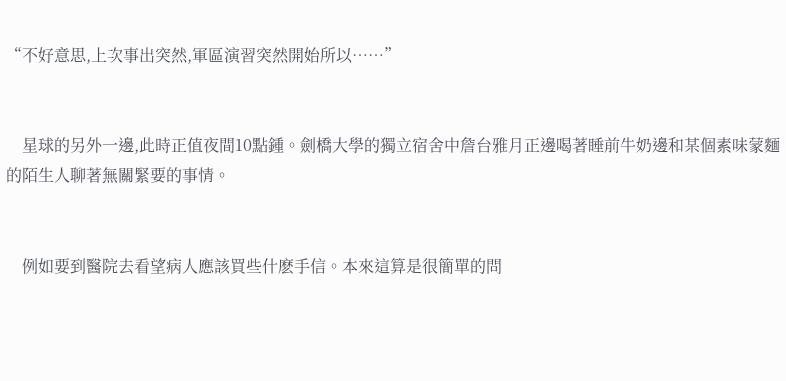“不好意思,上次事出突然,軍區演習突然開始所以……”


    星球的另外一邊,此時正值夜間10點鍾。劍橋大學的獨立宿舍中詹台雅月正邊喝著睡前牛奶邊和某個素味蒙麵的陌生人聊著無關緊要的事情。


    例如要到醫院去看望病人應該買些什麽手信。本來這算是很簡單的問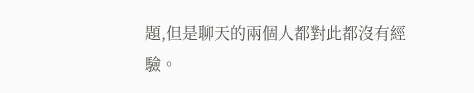題,但是聊天的兩個人都對此都沒有經驗。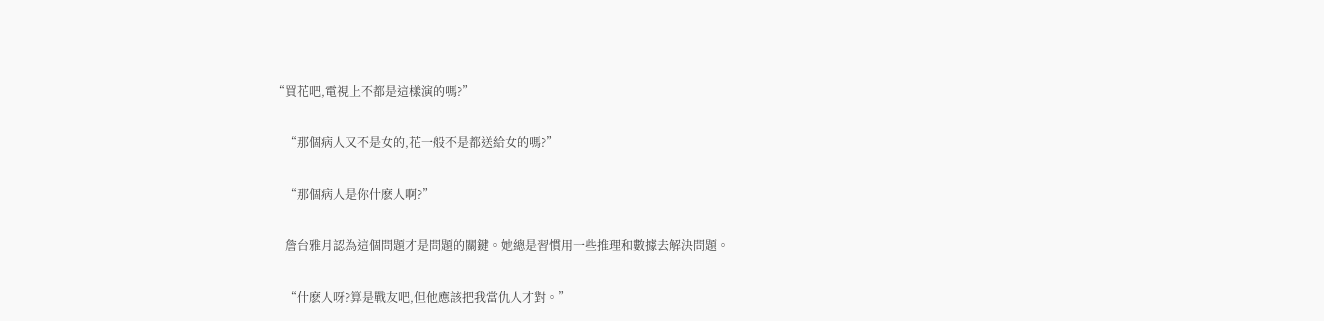“買花吧,電視上不都是這樣演的嗎?”


    “那個病人又不是女的,花一般不是都送給女的嗎?”


    “那個病人是你什麽人啊?”


    詹台雅月認為這個問題才是問題的關鍵。她總是習慣用一些推理和數據去解決問題。


    “什麽人呀?算是戰友吧,但他應該把我當仇人才對。”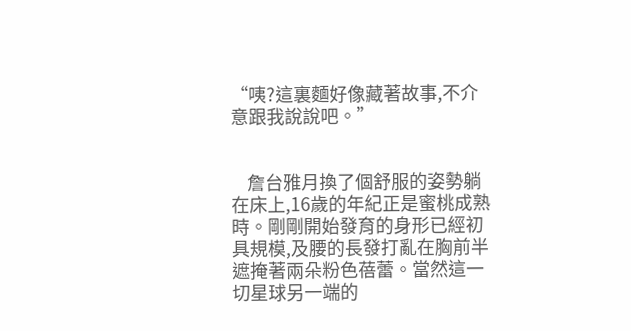“咦?這裏麵好像藏著故事,不介意跟我說說吧。”


    詹台雅月換了個舒服的姿勢躺在床上,16歲的年紀正是蜜桃成熟時。剛剛開始發育的身形已經初具規模,及腰的長發打亂在胸前半遮掩著兩朵粉色蓓蕾。當然這一切星球另一端的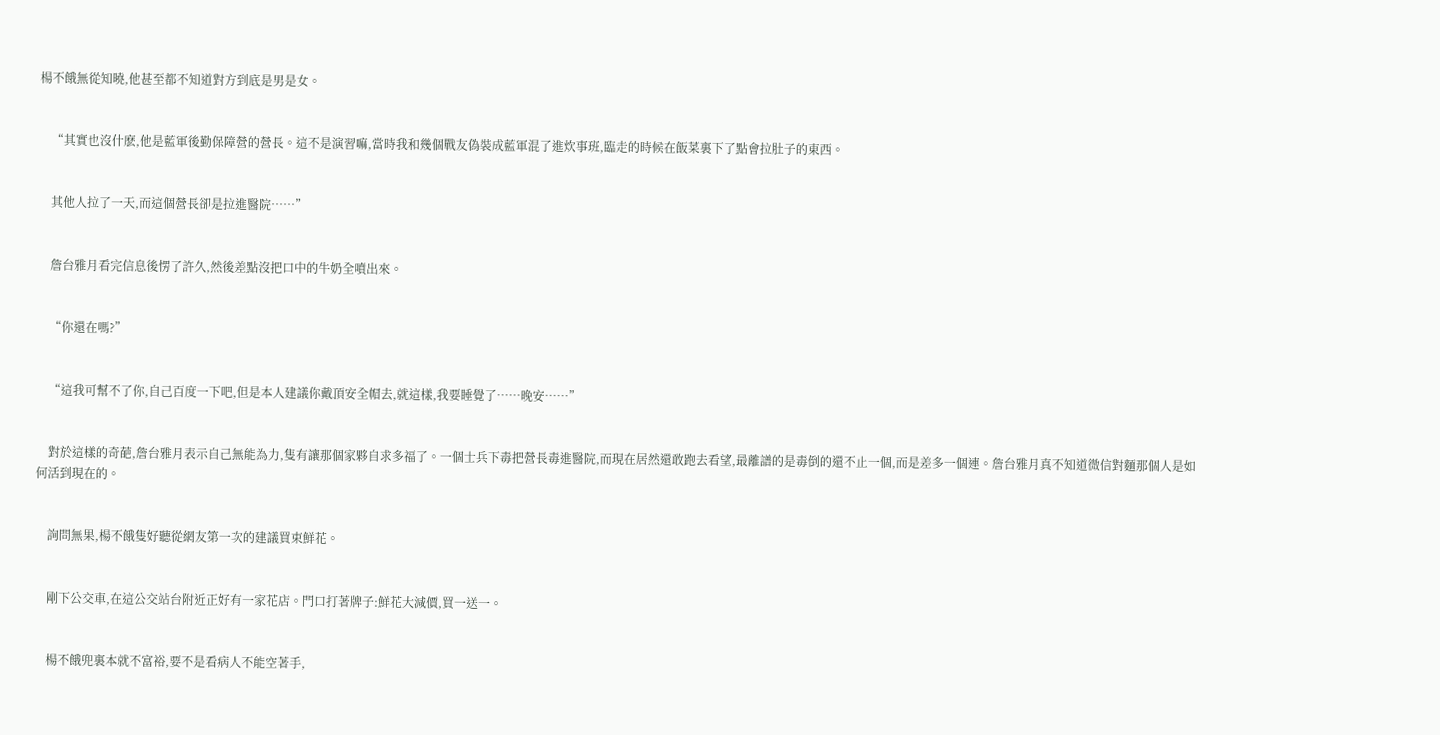楊不餓無從知曉,他甚至都不知道對方到底是男是女。


    “其實也沒什麽,他是藍軍後勤保障營的營長。這不是演習嘛,當時我和幾個戰友偽裝成藍軍混了進炊事班,臨走的時候在飯菜裏下了點會拉肚子的東西。


    其他人拉了一天,而這個營長卻是拉進醫院……”


    詹台雅月看完信息後愣了許久,然後差點沒把口中的牛奶全噴出來。


    “你還在嗎?”


    “這我可幫不了你,自己百度一下吧,但是本人建議你戴頂安全帽去,就這樣,我要睡覺了……晚安……”


    對於這樣的奇葩,詹台雅月表示自己無能為力,隻有讓那個家夥自求多福了。一個士兵下毒把營長毒進醫院,而現在居然還敢跑去看望,最離譜的是毒倒的還不止一個,而是差多一個連。詹台雅月真不知道微信對麵那個人是如何活到現在的。


    詢問無果,楊不餓隻好聽從網友第一次的建議買束鮮花。


    剛下公交車,在這公交站台附近正好有一家花店。門口打著牌子:鮮花大減價,買一送一。


    楊不餓兜裏本就不富裕,要不是看病人不能空著手,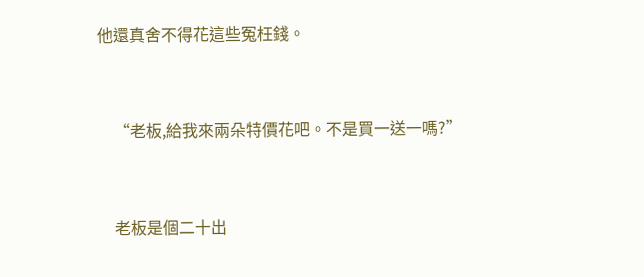他還真舍不得花這些冤枉錢。


    “老板,給我來兩朵特價花吧。不是買一送一嗎?”


    老板是個二十出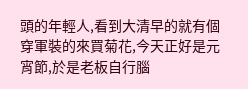頭的年輕人,看到大清早的就有個穿軍裝的來買菊花,今天正好是元宵節,於是老板自行腦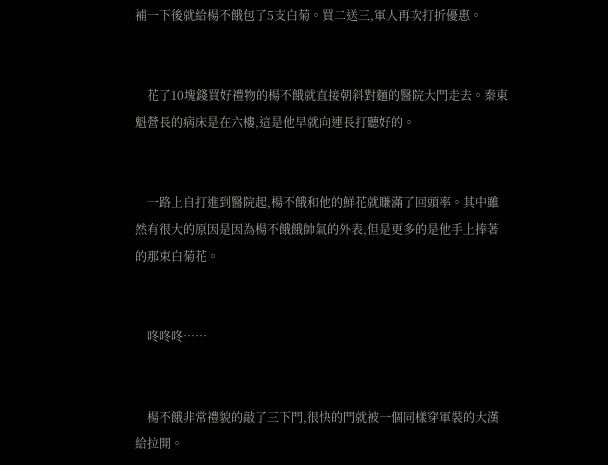補一下後就給楊不餓包了5支白菊。買二送三,軍人再次打折優惠。


    花了10塊錢買好禮物的楊不餓就直接朝斜對麵的醫院大門走去。秦東魁營長的病床是在六樓,這是他早就向連長打聽好的。


    一路上自打進到醫院起,楊不餓和他的鮮花就賺滿了回頭率。其中雖然有很大的原因是因為楊不餓餓帥氣的外表,但是更多的是他手上捧著的那束白菊花。


    咚咚咚……


    楊不餓非常禮貌的敲了三下門,很快的門就被一個同樣穿軍裝的大漢給拉開。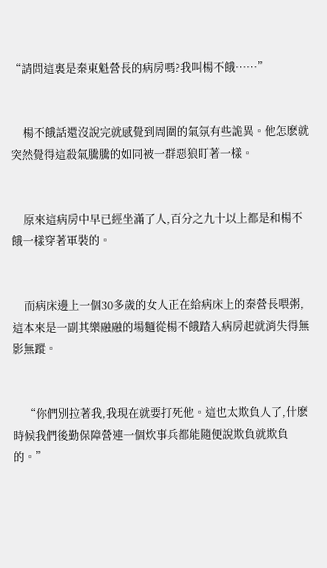“請問這裏是秦東魁營長的病房嗎?我叫楊不餓……”


    楊不餓話還沒說完就感覺到周圍的氣氛有些詭異。他怎麽就突然覺得這殺氣騰騰的如同被一群惡狼盯著一樣。


    原來這病房中早已經坐滿了人,百分之九十以上都是和楊不餓一樣穿著軍裝的。


    而病床邊上一個30多歲的女人正在給病床上的秦營長喂粥,這本來是一副其樂融融的場麵從楊不餓踏入病房起就消失得無影無蹤。


    “你們別拉著我,我現在就要打死他。這也太欺負人了,什麽時候我們後勤保障營連一個炊事兵都能隨便說欺負就欺負的。”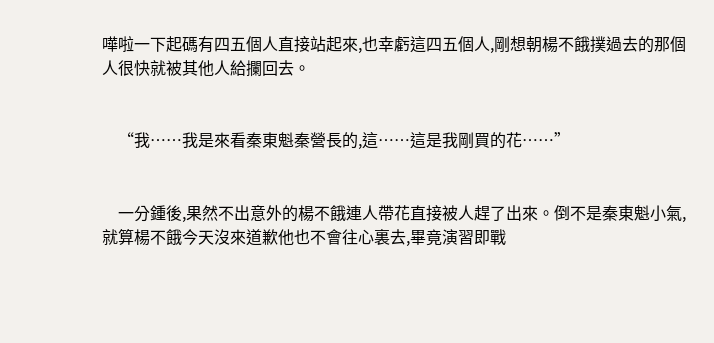嘩啦一下起碼有四五個人直接站起來,也幸虧這四五個人,剛想朝楊不餓撲過去的那個人很快就被其他人給攔回去。


    “我……我是來看秦東魁秦營長的,這……這是我剛買的花……”


    一分鍾後,果然不出意外的楊不餓連人帶花直接被人趕了出來。倒不是秦東魁小氣,就算楊不餓今天沒來道歉他也不會往心裏去,畢竟演習即戰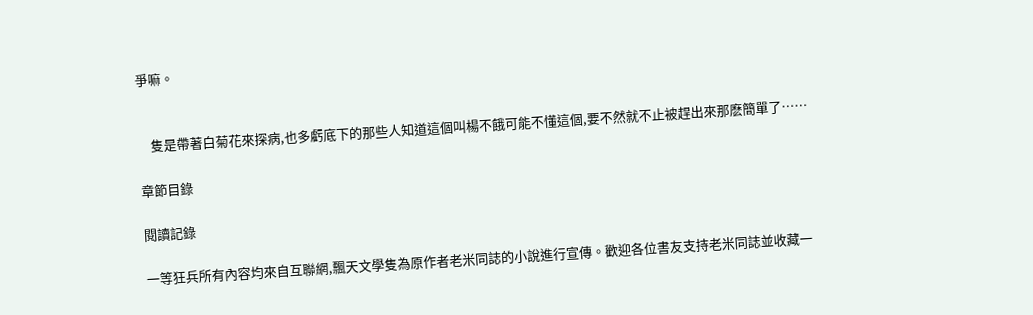爭嘛。


    隻是帶著白菊花來探病,也多虧底下的那些人知道這個叫楊不餓可能不懂這個,要不然就不止被趕出來那麽簡單了……

章節目錄

閱讀記錄

一等狂兵所有內容均來自互聯網,飄天文學隻為原作者老米同誌的小說進行宣傳。歡迎各位書友支持老米同誌並收藏一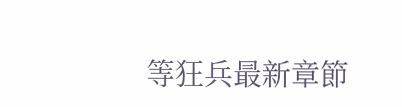等狂兵最新章節